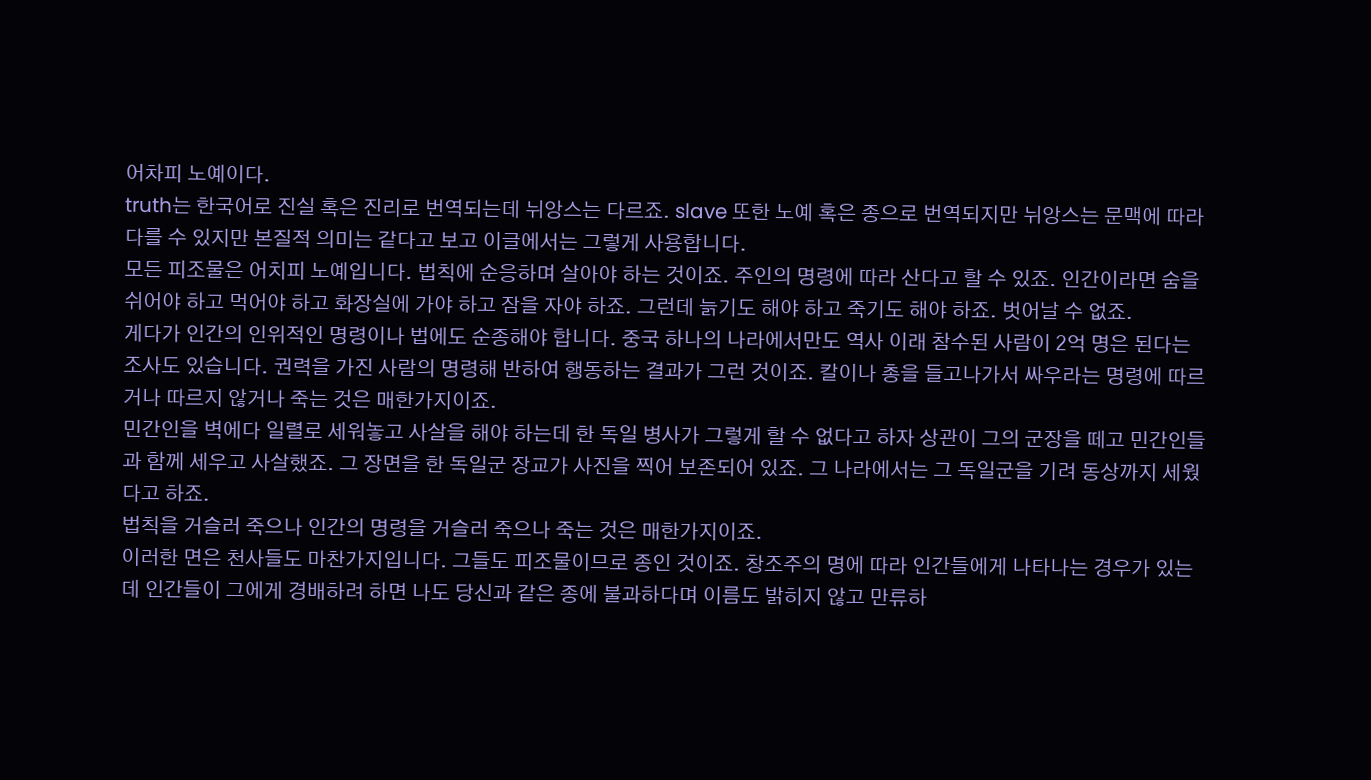어차피 노예이다.
truth는 한국어로 진실 혹은 진리로 번역되는데 뉘앙스는 다르죠. slave 또한 노예 혹은 종으로 번역되지만 뉘앙스는 문맥에 따라 다를 수 있지만 본질적 의미는 같다고 보고 이글에서는 그렇게 사용합니다.
모든 피조물은 어치피 노예입니다. 법칙에 순응하며 살아야 하는 것이죠. 주인의 명령에 따라 산다고 할 수 있죠. 인간이라면 숨을 쉬어야 하고 먹어야 하고 화장실에 가야 하고 잠을 자야 하죠. 그런데 늙기도 해야 하고 죽기도 해야 하죠. 벗어날 수 없죠.
게다가 인간의 인위적인 명령이나 법에도 순종해야 합니다. 중국 하나의 나라에서만도 역사 이래 참수된 사람이 2억 명은 된다는 조사도 있습니다. 권력을 가진 사람의 명령해 반하여 행동하는 결과가 그런 것이죠. 칼이나 총을 들고나가서 싸우라는 명령에 따르거나 따르지 않거나 죽는 것은 매한가지이죠.
민간인을 벽에다 일렬로 세워놓고 사살을 해야 하는데 한 독일 병사가 그렇게 할 수 없다고 하자 상관이 그의 군장을 떼고 민간인들과 함께 세우고 사살했죠. 그 장면을 한 독일군 장교가 사진을 찍어 보존되어 있죠. 그 나라에서는 그 독일군을 기려 동상까지 세웠다고 하죠.
법칙을 거슬러 죽으나 인간의 명령을 거슬러 죽으나 죽는 것은 매한가지이죠.
이러한 면은 천사들도 마찬가지입니다. 그들도 피조물이므로 종인 것이죠. 창조주의 명에 따라 인간들에게 나타나는 경우가 있는데 인간들이 그에게 경배하려 하면 나도 당신과 같은 종에 불과하다며 이름도 밝히지 않고 만류하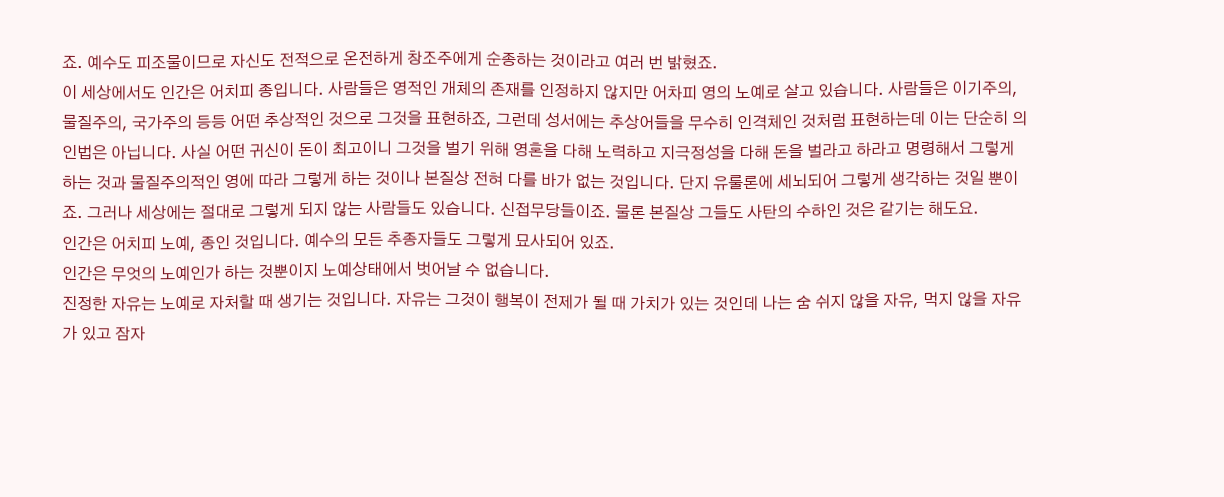죠. 예수도 피조물이므로 자신도 전적으로 온전하게 창조주에게 순종하는 것이라고 여러 번 밝혔죠.
이 세상에서도 인간은 어치피 종입니다. 사람들은 영적인 개체의 존재를 인정하지 않지만 어차피 영의 노예로 살고 있습니다. 사람들은 이기주의, 물질주의, 국가주의 등등 어떤 추상적인 것으로 그것을 표현하죠, 그런데 성서에는 추상어들을 무수히 인격체인 것처럼 표현하는데 이는 단순히 의인법은 아닙니다. 사실 어떤 귀신이 돈이 최고이니 그것을 벌기 위해 영혼을 다해 노력하고 지극정성을 다해 돈을 벌라고 하라고 명령해서 그렇게 하는 것과 물질주의적인 영에 따라 그렇게 하는 것이나 본질상 전혀 다를 바가 없는 것입니다. 단지 유룰론에 세뇌되어 그렇게 생각하는 것일 뿐이죠. 그러나 세상에는 절대로 그렇게 되지 않는 사람들도 있습니다. 신접무당들이죠. 물론 본질상 그들도 사탄의 수하인 것은 같기는 해도요.
인간은 어치피 노예, 종인 것입니다. 예수의 모든 추종자들도 그렇게 묘사되어 있죠.
인간은 무엇의 노예인가 하는 것뿐이지 노예상태에서 벗어날 수 없습니다.
진정한 자유는 노예로 자처할 때 생기는 것입니다. 자유는 그것이 행복이 전제가 될 때 가치가 있는 것인데 나는 숨 쉬지 않을 자유, 먹지 않을 자유가 있고 잠자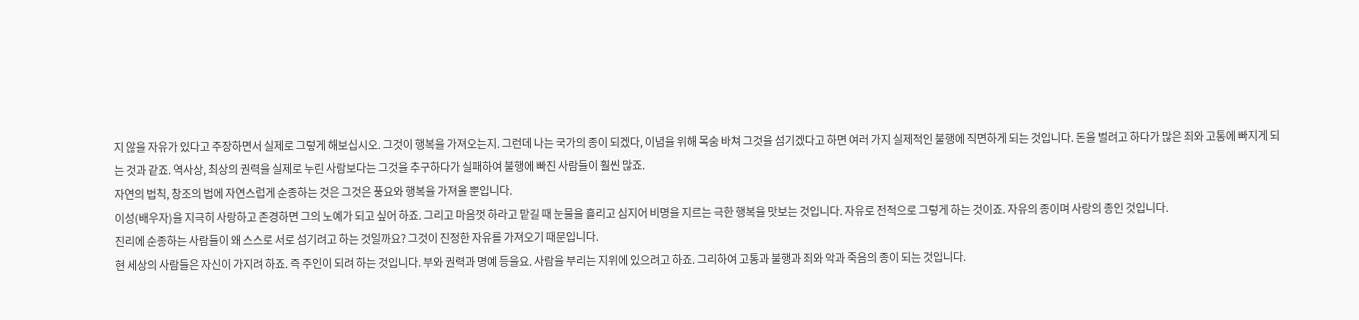지 않을 자유가 있다고 주장하면서 실제로 그렇게 해보십시오. 그것이 행복을 가져오는지. 그런데 나는 국가의 종이 되겠다, 이념을 위해 목숨 바쳐 그것을 섬기겠다고 하면 여러 가지 실제적인 불행에 직면하게 되는 것입니다. 돈을 벌려고 하다가 많은 죄와 고통에 빠지게 되는 것과 같죠. 역사상, 최상의 권력을 실제로 누린 사람보다는 그것을 추구하다가 실패하여 불행에 빠진 사람들이 훨씬 많죠.
자연의 법칙, 창조의 법에 자연스럽게 순종하는 것은 그것은 풍요와 행복을 가져올 뿐입니다.
이성(배우자)을 지극히 사랑하고 존경하면 그의 노예가 되고 싶어 하죠. 그리고 마음껏 하라고 맡길 때 눈물을 흘리고 심지어 비명을 지르는 극한 행복을 맛보는 것입니다. 자유로 전적으로 그렇게 하는 것이죠. 자유의 종이며 사랑의 종인 것입니다.
진리에 순종하는 사람들이 왜 스스로 서로 섬기려고 하는 것일까요? 그것이 진정한 자유를 가져오기 때문입니다.
현 세상의 사람들은 자신이 가지려 하죠. 즉 주인이 되려 하는 것입니다. 부와 권력과 명예 등을요. 사람을 부리는 지위에 있으려고 하죠. 그리하여 고통과 불행과 죄와 악과 죽음의 종이 되는 것입니다.